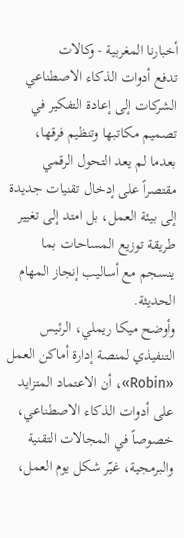أخبارنا المغربية - وكالات
تدفع أدوات الذكاء الاصطناعي الشركات إلى إعادة التفكير في تصميم مكاتبها وتنظيم فرقها، بعدما لم يعد التحول الرقمي مقتصراً على إدخال تقنيات جديدة إلى بيئة العمل، بل امتد إلى تغيير طريقة توزيع المساحات بما ينسجم مع أساليب إنجاز المهام الحديثة.
وأوضح ميكا ريملي، الرئيس التنفيذي لمنصة إدارة أماكن العمل «Robin»، أن الاعتماد المتزايد على أدوات الذكاء الاصطناعي، خصوصاً في المجالات التقنية والبرمجية، غيّر شكل يوم العمل،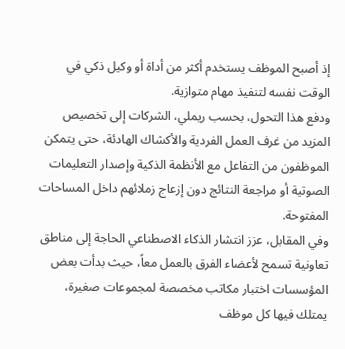إذ أصبح الموظف يستخدم أكثر من أداة أو وكيل ذكي في الوقت نفسه لتنفيذ مهام متوازية.
ودفع هذا التحول، بحسب ريملي، الشركات إلى تخصيص المزيد من غرف العمل الفردية والأكشاك الهادئة، حتى يتمكن الموظفون من التفاعل مع الأنظمة الذكية وإصدار التعليمات الصوتية أو مراجعة النتائج دون إزعاج زملائهم داخل المساحات المفتوحة.
وفي المقابل، عزز انتشار الذكاء الاصطناعي الحاجة إلى مناطق تعاونية تسمح لأعضاء الفرق بالعمل معاً، حيث بدأت بعض المؤسسات اختبار مكاتب مخصصة لمجموعات صغيرة، يمتلك فيها كل موظف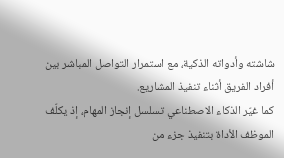شاشته وأدواته الذكية، مع استمرار التواصل المباشر بين أفراد الفريق أثناء تنفيذ المشاريع.
كما غيّر الذكاء الاصطناعي تسلسل إنجاز المهام، إذ يكلّف الموظف الأداة بتنفيذ جزء من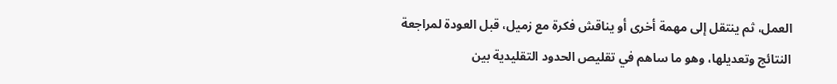العمل، ثم ينتقل إلى مهمة أخرى أو يناقش فكرة مع زميل، قبل العودة لمراجعة النتائج وتعديلها، وهو ما ساهم في تقليص الحدود التقليدية بين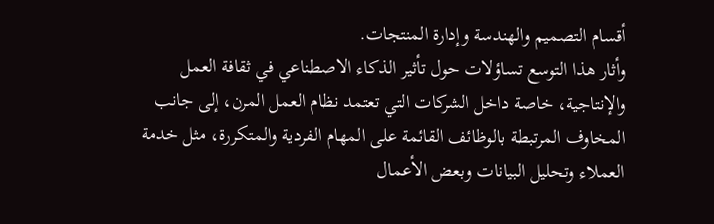أقسام التصميم والهندسة وإدارة المنتجات.
وأثار هذا التوسع تساؤلات حول تأثير الذكاء الاصطناعي في ثقافة العمل والإنتاجية، خاصة داخل الشركات التي تعتمد نظام العمل المرن، إلى جانب المخاوف المرتبطة بالوظائف القائمة على المهام الفردية والمتكررة، مثل خدمة العملاء وتحليل البيانات وبعض الأعمال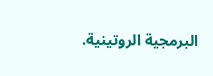البرمجية الروتينية.